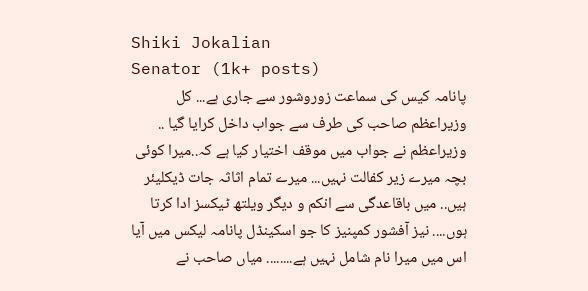Shiki Jokalian
Senator (1k+ posts)
پانامہ کیس کی سماعت زوروشور سے جاری ہے... کل وزیراعظم صاحب کی طرف سے جواب داخل کرایا گیا .. وزیراعظم نے جواب میں موقف اختیار کیا ہے کہ..میرا کوئی بچہ میرے زیر کفالت نہیں... میرے تمام اثاثہ جات ڈیکلیئر ہیں.. میں باقاعدگی سے انکم و دیگر ویلتھ ٹیکسز ادا کرتا ہوں.... نیز آفشور کمپنیز کا جو اسکینڈل پانامہ لیکس میں آیا اس میں میرا نام شامل نہیں ہے........ میاں صاحب نے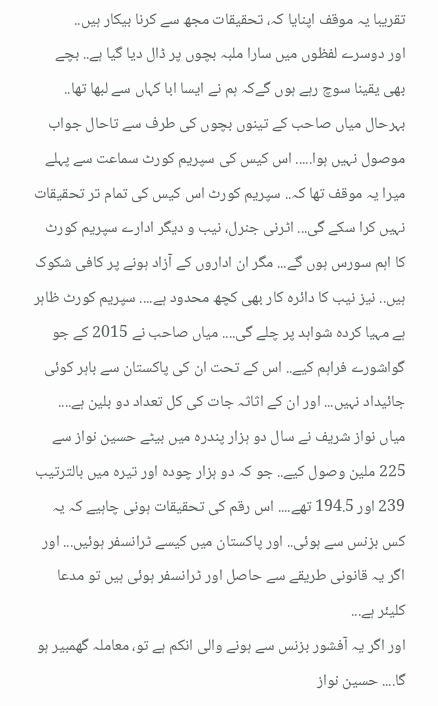تقریبا یہ موقف اپنایا کہ، تحقیقات مجھ سے کرنا بیکار ہیں..
اور دوسرے لفظوں میں سارا ملبہ بچوں پر ڈال دیا گیا ہے.. بچے بھی یقینا سوچ رہے ہوں گےکہ ہم نے ایسا ابا کہاں سے لبھا تھا.. بہرحال میاں صاحب کے تینوں بچوں کی طرف سے تاحال جواب موصول نہیں ہوا..... اس کیس کی سپریم کورٹ سماعت سے پہلے میرا یہ موقف تھا کہ.. سپریم کورٹ اس کیس کی تمام تر تحقیقات نہیں کرا سکے گی... اٹرنی جنرل، نیب و دیگر ادارے سپریم کورٹ کا اہم سورس ہوں گے... مگر ان اداروں کے آزاد ہونے پر کافی شکوک ہیں.. نیز نیب کا دائرہ کار بھی کچھ محدود ہے.... سپریم کورٹ ظاہر ہے مہیا کردہ شواہد پر چلے گی.... میاں صاحب نے 2015 کے جو گواشورے فراہم کیے.. اس کے تحت ان کی پاکستان سے باہر کوئی جائیداد نہیں... اور ان کے اثاثہ جات کی کل تعداد دو بلین ہے.... میاں نواز شریف نے سال دو ہزار پندرہ میں بیٹے حسین نواز سے 225 ملین وصول کیے.. جو کہ دو ہزار چودہ اور تیرہ میں بالترتیب 239 اور 194.5 تھے.... اس رقم کی تحقیقات ہونی چاہیے کہ یہ کس بزنس سے ہوئی.. اور پاکستان میں کیسے ٹرانسفر ہوئیں... اور اگر یہ قانونی طریقے سے حاصل اور ٹرانسفر ہوئی ہیں تو مدعا کلیئر ہے...
اور اگر یہ آفشور بزنس سے ہونے والی انکم ہے تو، معاملہ گھمبیر ہو گا.... حسین نواز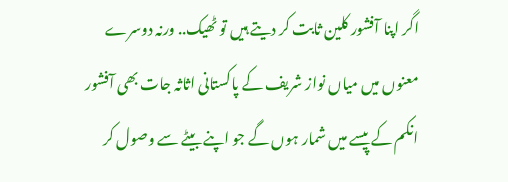اگر اپنا آفشور کلین ثابت کر دیتے ہیں تو ٹھیک.. ورنہ دوسرے معنوں میں میاں نواز شریف کے پاکستانی اثاثہ جات بھی آفشور انکم کے پیسے میں شمار ہوں گے جو اپنے بیٹے سے وصول کر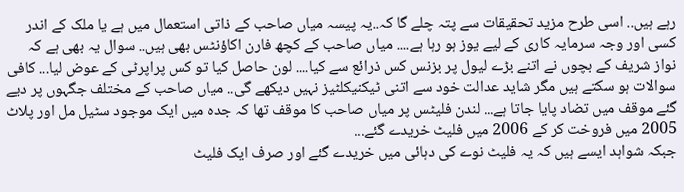رہے ہیں.. اسی طرح مزید تحقیقات سے پتہ چلے گا کہ..یہ پیسہ میاں صاحب کے ذاتی استعمال میں ہے یا ملک کے اندر کسی اور وجہ سرمایہ کاری کے لیے یوز ہو رہا ہے.... میاں صاحب کے کچھ فارن اکاؤنٹس بھی ہیں.. سوال یہ بھی ہے کہ نواز شریف کے بچوں نے اتنے بڑے لیول پر بزنس کس ذرائع سے کیا.... لون حاصل کیا تو کس پراپرٹی کے عوض لیا... کافی سوالات ہو سکتے ہیں مگر شاید عدالت خود سے اتنی ٹیکنیکلٹیز نہیں دیکھے گی.. میاں صاحب کے مختلف جگہوں پر دیے گئے موقف میں تضاد پایا جاتا ہے... لندن فلیٹس پر میاں صاحب کا موقف تھا کہ جدہ میں ایک موجود سٹیل مل اور پلاٹ 2005 میں فروخت کر کے 2006 میں فلیٹ خریدے گئے...
جبکہ شواہد ایسے ہیں کہ یہ فلیٹ نوے کی دہائی میں خریدے گئے اور صرف ایک فلیٹ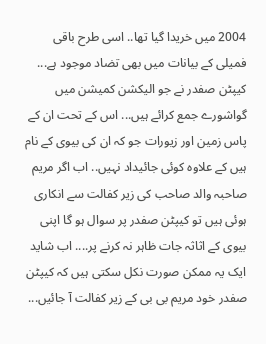2004 میں خریدا گیا تھا.. اسی طرح باقی فمیلی کے بیانات میں بھی تضاد موجود ہے... کیپٹن صفدر نے جو الیکشن کمیشن میں گواشورے جمع کرائے ہیں... اس کے تحت ان کے پاس زمین اور زیورات جو کہ ان کی بیوی کے نام ہیں کے علاوہ کوئی جائیداد نہیں.. اب اگر مریم صاحبہ والد صاحب کی زیر کفالت سے انکاری ہوئی ہیں تو کیپٹن صفدر پر سوال ہو گا اپنی بیوی کے اثاثہ جات ظاہر نہ کرنے پر.... اب شاید ایک یہ ممکن صورت نکل سکتی ہیں کہ کیپٹن صفدر خود مریم بی بی کے زیر کفالت آ جائیں...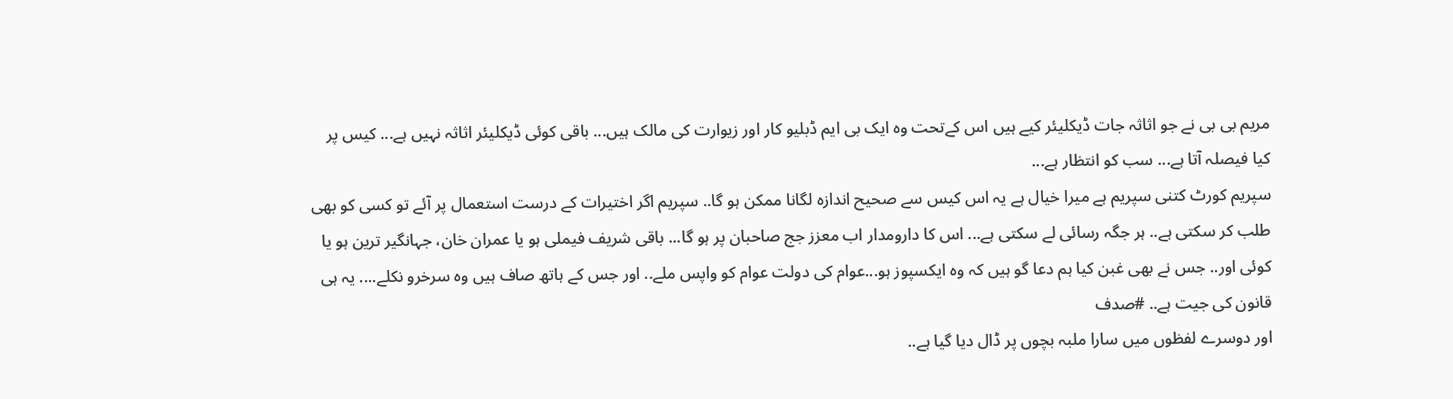مریم بی بی نے جو اثاثہ جات ڈیکلیئر کیے ہیں اس کےتحت وہ ایک بی ایم ڈبلیو کار اور زیوارت کی مالک ہیں... باقی کوئی ڈیکلیئر اثاثہ نہیں ہے... کیس پر کیا فیصلہ آتا ہے... سب کو انتظار ہے...
سپریم کورٹ کتنی سپریم ہے میرا خیال ہے یہ اس کیس سے صحیح اندازہ لگانا ممکن ہو گا.. سپریم اگر اختیرات کے درست استعمال پر آئے تو کسی کو بھی طلب کر سکتی ہے.. ہر جگہ رسائی لے سکتی ہے... اس کا دارومدار اب معزز جج صاحبان پر ہو گا... باقی شریف فیملی ہو یا عمران خان، جہانگیر ترین ہو یا کوئی اور.. جس نے بھی غبن کیا ہم دعا گو ہیں کہ وہ ایکسپوز ہو...عوام کی دولت عوام کو واپس ملے.. اور جس کے ہاتھ صاف ہیں وہ سرخرو نکلے.... یہ ہی قانون کی جیت ہے.. #صدف
اور دوسرے لفظوں میں سارا ملبہ بچوں پر ڈال دیا گیا ہے..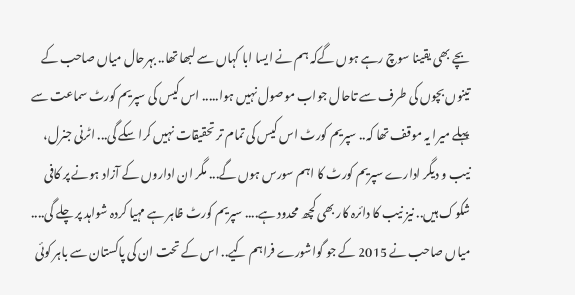بچے بھی یقینا سوچ رہے ہوں گےکہ ہم نے ایسا ابا کہاں سے لبھا تھا.. بہرحال میاں صاحب کے تینوں بچوں کی طرف سے تاحال جواب موصول نہیں ہوا..... اس کیس کی سپریم کورٹ سماعت سے پہلے میرا یہ موقف تھا کہ.. سپریم کورٹ اس کیس کی تمام تر تحقیقات نہیں کرا سکے گی... اٹرنی جنرل، نیب و دیگر ادارے سپریم کورٹ کا اہم سورس ہوں گے... مگر ان اداروں کے آزاد ہونے پر کافی شکوک ہیں.. نیز نیب کا دائرہ کار بھی کچھ محدود ہے.... سپریم کورٹ ظاہر ہے مہیا کردہ شواہد پر چلے گی.... میاں صاحب نے 2015 کے جو گواشورے فراہم کیے.. اس کے تحت ان کی پاکستان سے باہر کوئی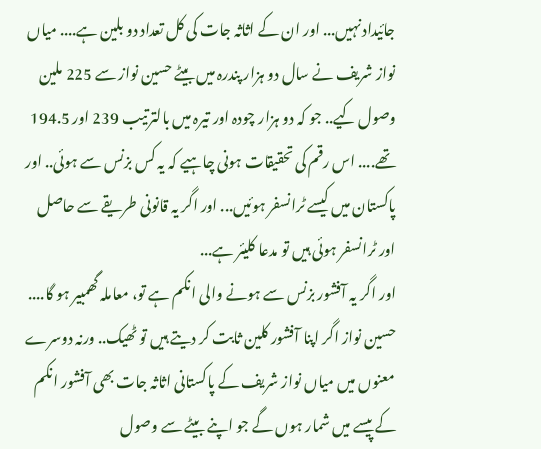جائیداد نہیں... اور ان کے اثاثہ جات کی کل تعداد دو بلین ہے.... میاں نواز شریف نے سال دو ہزار پندرہ میں بیٹے حسین نواز سے 225 ملین وصول کیے.. جو کہ دو ہزار چودہ اور تیرہ میں بالترتیب 239 اور 194.5 تھے.... اس رقم کی تحقیقات ہونی چاہیے کہ یہ کس بزنس سے ہوئی.. اور پاکستان میں کیسے ٹرانسفر ہوئیں... اور اگر یہ قانونی طریقے سے حاصل اور ٹرانسفر ہوئی ہیں تو مدعا کلیئر ہے...
اور اگر یہ آفشور بزنس سے ہونے والی انکم ہے تو، معاملہ گھمبیر ہو گا.... حسین نواز اگر اپنا آفشور کلین ثابت کر دیتے ہیں تو ٹھیک.. ورنہ دوسرے معنوں میں میاں نواز شریف کے پاکستانی اثاثہ جات بھی آفشور انکم کے پیسے میں شمار ہوں گے جو اپنے بیٹے سے وصول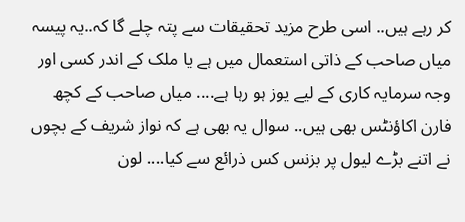کر رہے ہیں.. اسی طرح مزید تحقیقات سے پتہ چلے گا کہ..یہ پیسہ میاں صاحب کے ذاتی استعمال میں ہے یا ملک کے اندر کسی اور وجہ سرمایہ کاری کے لیے یوز ہو رہا ہے.... میاں صاحب کے کچھ فارن اکاؤنٹس بھی ہیں.. سوال یہ بھی ہے کہ نواز شریف کے بچوں نے اتنے بڑے لیول پر بزنس کس ذرائع سے کیا.... لون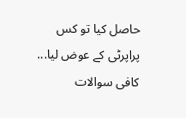حاصل کیا تو کس پراپرٹی کے عوض لیا... کافی سوالات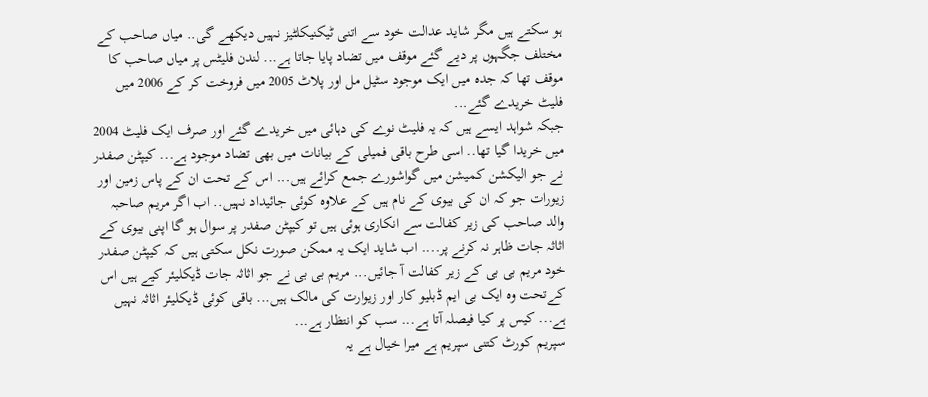ہو سکتے ہیں مگر شاید عدالت خود سے اتنی ٹیکنیکلٹیز نہیں دیکھے گی.. میاں صاحب کے مختلف جگہوں پر دیے گئے موقف میں تضاد پایا جاتا ہے... لندن فلیٹس پر میاں صاحب کا موقف تھا کہ جدہ میں ایک موجود سٹیل مل اور پلاٹ 2005 میں فروخت کر کے 2006 میں فلیٹ خریدے گئے...
جبکہ شواہد ایسے ہیں کہ یہ فلیٹ نوے کی دہائی میں خریدے گئے اور صرف ایک فلیٹ 2004 میں خریدا گیا تھا.. اسی طرح باقی فمیلی کے بیانات میں بھی تضاد موجود ہے... کیپٹن صفدر نے جو الیکشن کمیشن میں گواشورے جمع کرائے ہیں... اس کے تحت ان کے پاس زمین اور زیورات جو کہ ان کی بیوی کے نام ہیں کے علاوہ کوئی جائیداد نہیں.. اب اگر مریم صاحبہ والد صاحب کی زیر کفالت سے انکاری ہوئی ہیں تو کیپٹن صفدر پر سوال ہو گا اپنی بیوی کے اثاثہ جات ظاہر نہ کرنے پر.... اب شاید ایک یہ ممکن صورت نکل سکتی ہیں کہ کیپٹن صفدر خود مریم بی بی کے زیر کفالت آ جائیں... مریم بی بی نے جو اثاثہ جات ڈیکلیئر کیے ہیں اس کےتحت وہ ایک بی ایم ڈبلیو کار اور زیوارت کی مالک ہیں... باقی کوئی ڈیکلیئر اثاثہ نہیں ہے... کیس پر کیا فیصلہ آتا ہے... سب کو انتظار ہے...
سپریم کورٹ کتنی سپریم ہے میرا خیال ہے یہ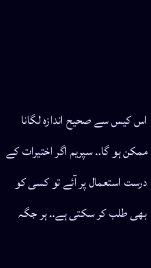اس کیس سے صحیح اندازہ لگانا ممکن ہو گا.. سپریم اگر اختیرات کے درست استعمال پر آئے تو کسی کو بھی طلب کر سکتی ہے.. ہر جگہ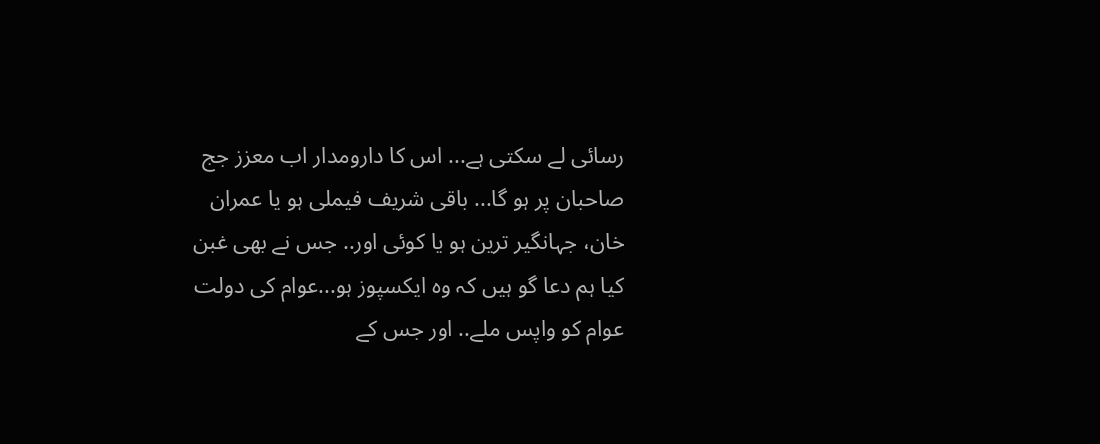رسائی لے سکتی ہے... اس کا دارومدار اب معزز جج صاحبان پر ہو گا... باقی شریف فیملی ہو یا عمران خان، جہانگیر ترین ہو یا کوئی اور.. جس نے بھی غبن کیا ہم دعا گو ہیں کہ وہ ایکسپوز ہو...عوام کی دولت عوام کو واپس ملے.. اور جس کے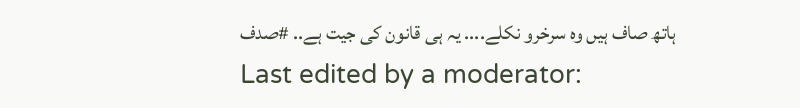ہاتھ صاف ہیں وہ سرخرو نکلے.... یہ ہی قانون کی جیت ہے.. #صدف
Last edited by a moderator: